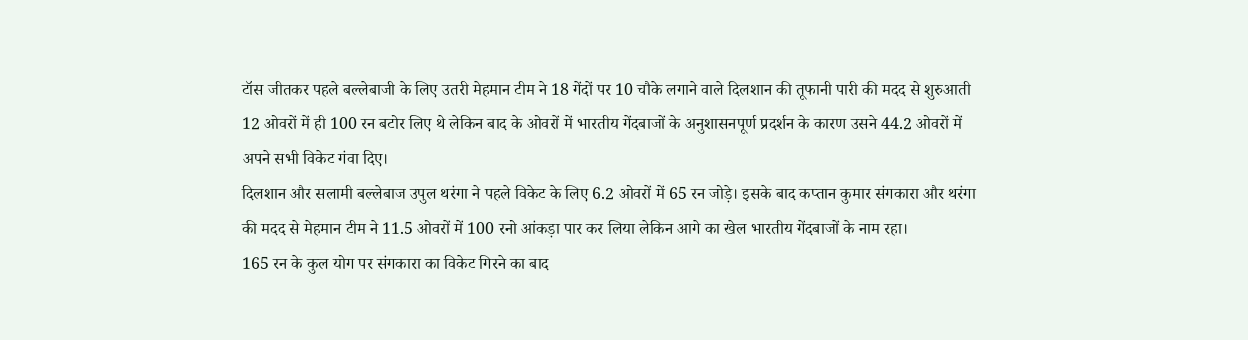टॉस जीतकर पहले बल्लेबाजी के लिए उतरी मेहमान टीम ने 18 गेंदों पर 10 चौके लगाने वाले दिलशान की तूफानी पारी की मदद से शुरुआती 12 ओवरों में ही 100 रन बटोर लिए थे लेकिन बाद के ओवरों में भारतीय गेंदबाजों के अनुशासनपूर्ण प्रदर्शन के कारण उसने 44.2 ओवरों में अपने सभी विकेट गंवा दिए।
दिलशान और सलामी बल्लेबाज उपुल थरंगा ने पहले विकेट के लिए 6.2 ओवरों में 65 रन जोड़े। इसके बाद कप्तान कुमार संगकारा और थरंगा की मदद से मेहमान टीम ने 11.5 ओवरों में 100 रनो आंकड़ा पार कर लिया लेकिन आगे का खेल भारतीय गेंदबाजों के नाम रहा।
165 रन के कुल योग पर संगकारा का विकेट गिरने का बाद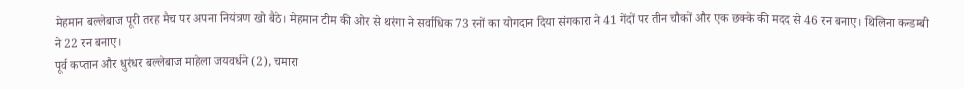मेहमान बल्लेबाज पूरी तरह मैच पर अपना नियंत्रण खो बैठे। मेहमान टीम की ओर से थरंगा ने सर्वाधिक 73 रनों का योगदान दिया संगकारा ने 41 गेंदों पर तीन चौकों और एक छक्के की मदद से 46 रन बनाए। थिलिना कन्डम्बी ने 22 रन बनाए।
पूर्व कप्तान और धुरंधर बल्लेबाज माहेला जयवर्धने (2), चमारा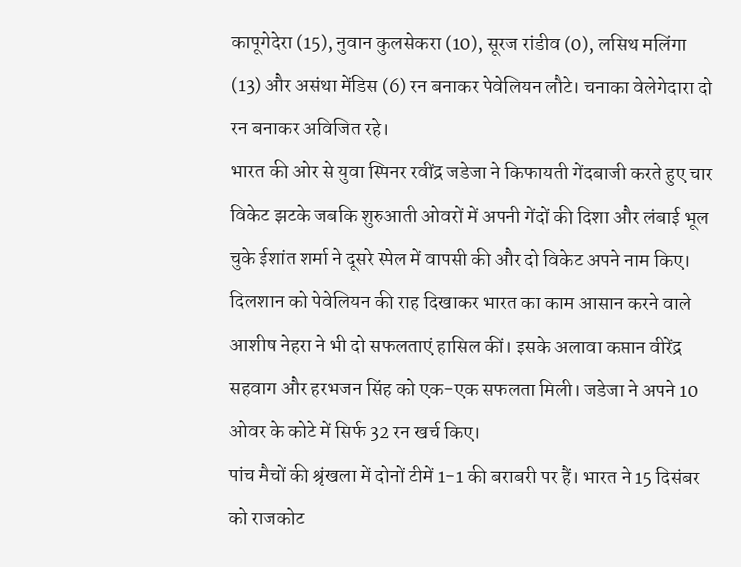कापूगेदेरा (15), नुवान कुलसेकरा (10), सूरज रांडीव (0), लसिथ मलिंगा (13) और असंथा मेंडिस (6) रन बनाकर पेवेलियन लौटे। चनाका वेलेगेदारा दो रन बनाकर अविजित रहे।
भारत की ओर से युवा स्पिनर रवींद्र जडेजा ने किफायती गेंदबाजी करते हुए चार विकेट झटके जबकि शुरुआती ओवरों में अपनी गेंदों की दिशा और लंबाई भूल चुके ईशांत शर्मा ने दूसरे स्पेल में वापसी की और दो विकेट अपने नाम किए।
दिलशान को पेवेलियन की राह दिखाकर भारत का काम आसान करने वाले आशीष नेहरा ने भी दो सफलताएं हासिल कीं। इसके अलावा कप्तान वीरेंद्र सहवाग और हरभजन सिंह को एक-एक सफलता मिली। जडेजा ने अपने 10 ओवर के कोटे में सिर्फ 32 रन खर्च किए।
पांच मैचों की श्रृंखला में दोनों टीमें 1-1 की बराबरी पर हैं। भारत ने 15 दिसंबर को राजकोट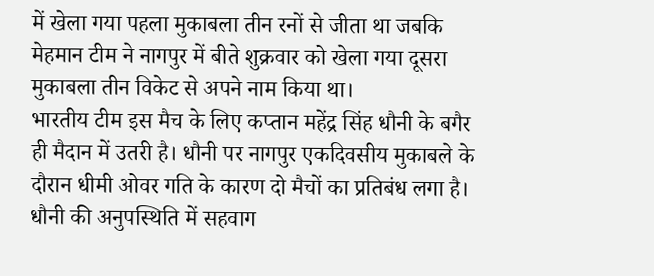में खेला गया पहला मुकाबला तीन रनों से जीता था जबकि मेहमान टीम ने नागपुर में बीते शुक्रवार को खेला गया दूसरा मुकाबला तीन विकेट से अपने नाम किया था।
भारतीय टीम इस मैच के लिए कप्तान महेंद्र सिंह धौनी के बगैर ही मैदान में उतरी है। धौनी पर नागपुर एकदिवसीय मुकाबले के दौरान धीमी ओवर गति के कारण दो मैचों का प्रतिबंध लगा है। धौनी की अनुपस्थिति में सहवाग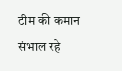टीम की कमान संभाल रहे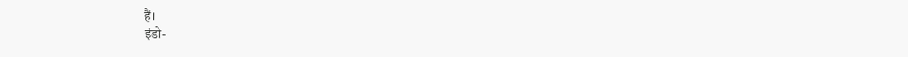हैं।
इंडो-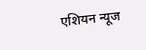एशियन न्यूज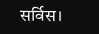सर्विस।